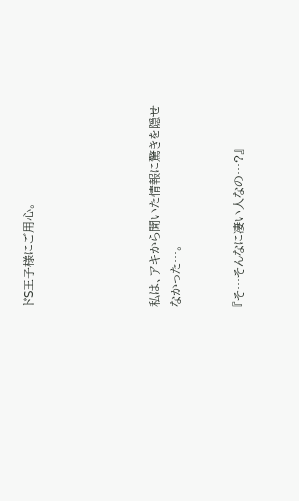ドS王子様にご用心。





私は、アキから聞いた情報に驚きを隠せなかった…。


『そ…そんなに凄い人なの…?』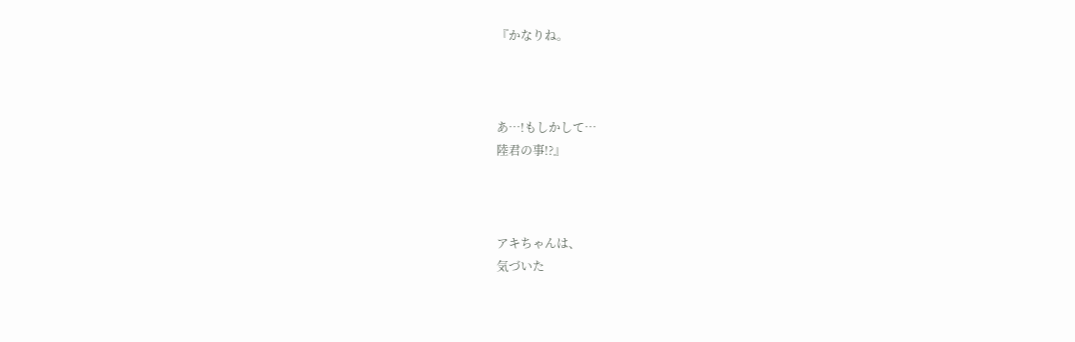『かなりね。



あ…!もしかして…
陸君の事!?』



アキちゃんは、
気づいた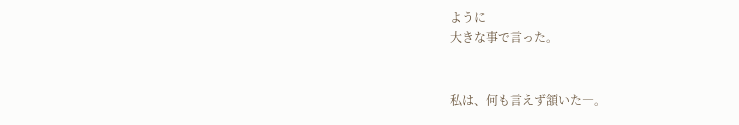ように
大きな事で言った。


私は、何も言えず頷いた―。